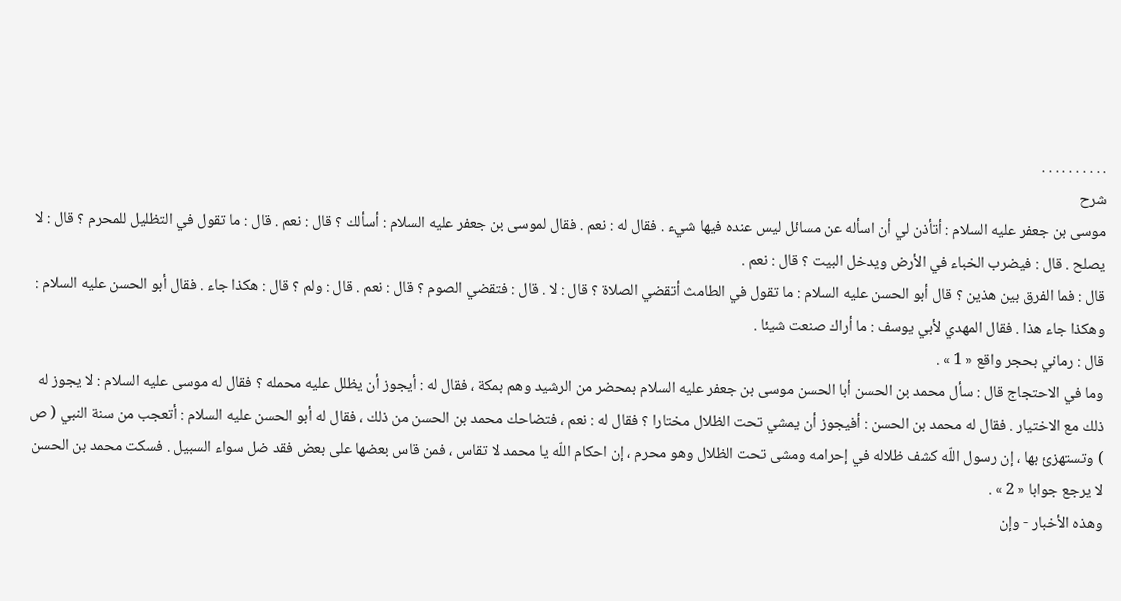. . . . . . . . . .
شرح
موسى بن جعفر عليه السلام : أتأذن لي أن اسأله عن مسائل ليس عنده فيها شيء . فقال له : نعم . فقال لموسى بن جعفر عليه السلام : أسألك ؟ قال : نعم . قال : ما تقول في التظليل للمحرم ؟ قال : لا يصلح . قال : فيضرب الخباء في الأرض ويدخل البيت ؟ قال : نعم .
قال : فما الفرق بين هذين ؟ قال أبو الحسن عليه السلام : ما تقول في الطامث أتقضي الصلاة ؟ قال : لا . قال : فتقضي الصوم ؟ قال : نعم . قال : ولم ؟ قال : هكذا جاء . فقال أبو الحسن عليه السلام : وهكذا جاء هذا . فقال المهدي لأبي يوسف : ما أراك صنعت شيئا .
قال : رماني بحجر واقع « 1 » .
وما في الاحتجاج قال : سأل محمد بن الحسن أبا الحسن موسى بن جعفر عليه السلام بمحضر من الرشيد وهم بمكة ، فقال له : أيجوز أن يظلل عليه محمله ؟ فقال له موسى عليه السلام : لا يجوز له ذلك مع الاختيار . فقال له محمد بن الحسن : أفيجوز أن يمشي تحت الظلال مختارا ؟ فقال له : نعم ، فتضاحك محمد بن الحسن من ذلك ، فقال له أبو الحسن عليه السلام : أتعجب من سنة النبي ( ص ) وتستهزئ بها ، إن رسول اللّه كشف ظلاله في إحرامه ومشى تحت الظلال وهو محرم ، إن احكام اللّه يا محمد لا تقاس ، فمن قاس بعضها على بعض فقد ضل سواء السبيل . فسكت محمد بن الحسن لا يرجع جوابا « 2 » .
وهذه الأخبار - وإن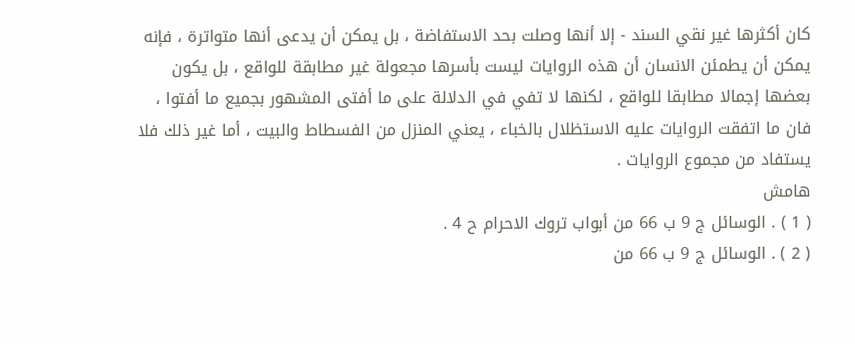كان أكثرها غير نقي السند - إلا أنها وصلت بحد الاستفاضة ، بل يمكن أن يدعى أنها متواترة ، فإنه يمكن أن يطمئن الانسان أن هذه الروايات ليست بأسرها مجعولة غير مطابقة للواقع ، بل يكون بعضها إجمالا مطابقا للواقع ، لكنها لا تفي في الدلالة على ما أفتى المشهور بجميع ما أفتوا ، فان ما اتفقت الروايات عليه الاستظلال بالخباء ، يعني المنزل من الفسطاط والبيت ، أما غير ذلك فلا يستفاد من مجموع الروايات .
هامش
( 1 ) . الوسائل ج 9 ب 66 من أبواب تروك الاحرام ح 4 .
( 2 ) . الوسائل ج 9 ب 66 من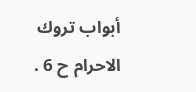أبواب تروك الاحرام ح 6 .